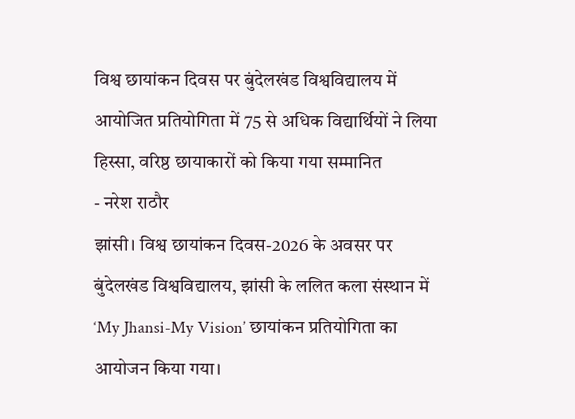विश्व छायांकन दिवस पर बुंदेलखंड विश्वविद्यालय में आयोजित प्रतियोगिता में 75 से अधिक विद्यार्थियों ने लिया हिस्सा, वरिष्ठ छायाकारों को किया गया सम्मानित
- नरेश राठौर
झांसी। विश्व छायांकन दिवस-2026 के अवसर पर बुंदेलखंड विश्वविद्यालय, झांसी के ललित कला संस्थान में ‘My Jhansi-My Vision’ छायांकन प्रतियोगिता का आयोजन किया गया।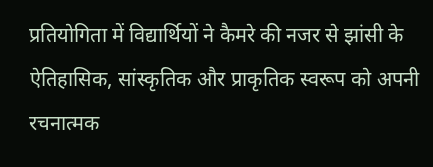प्रतियोगिता में विद्यार्थियों ने कैमरे की नजर से झांसी के ऐतिहासिक, सांस्कृतिक और प्राकृतिक स्वरूप को अपनी रचनात्मक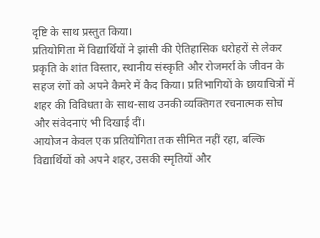दृष्टि के साथ प्रस्तुत किया।
प्रतियोगिता में विद्यार्थियों ने झांसी की ऐतिहासिक धरोहरों से लेकर प्रकृति के शांत विस्तार, स्थानीय संस्कृति और रोजमर्रा के जीवन के सहज रंगों को अपने कैमरे में कैद किया। प्रतिभागियों के छायाचित्रों में शहर की विविधता के साथ-साथ उनकी व्यक्तिगत रचनात्मक सोच और संवेदनाएं भी दिखाई दीं।
आयोजन केवल एक प्रतियोगिता तक सीमित नहीं रहा, बल्कि विद्यार्थियों को अपने शहर, उसकी स्मृतियों और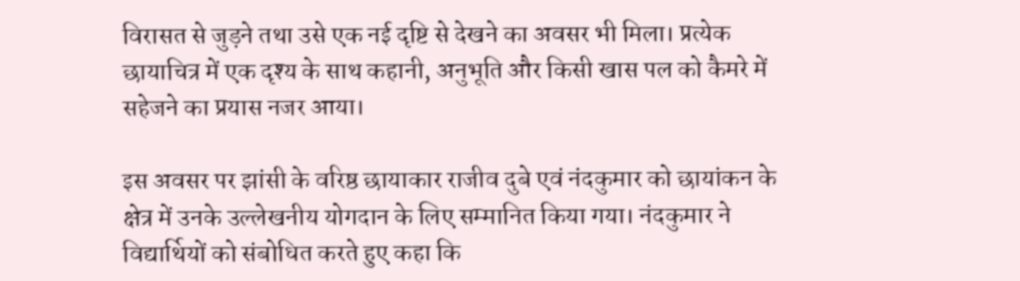विरासत से जुड़ने तथा उसे एक नई दृष्टि से देखने का अवसर भी मिला। प्रत्येक छायाचित्र में एक दृश्य के साथ कहानी, अनुभूति और किसी खास पल को कैमरे में सहेजने का प्रयास नजर आया।

इस अवसर पर झांसी के वरिष्ठ छायाकार राजीव दुबे एवं नंदकुमार को छायांकन के क्षेत्र में उनके उल्लेखनीय योगदान के लिए सम्मानित किया गया। नंदकुमार ने विद्यार्थियों को संबोधित करते हुए कहा कि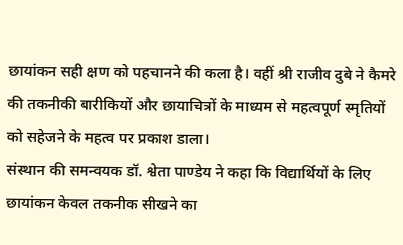छायांकन सही क्षण को पहचानने की कला है। वहीं श्री राजीव दुबे ने कैमरे की तकनीकी बारीकियों और छायाचित्रों के माध्यम से महत्वपूर्ण स्मृतियों को सहेजने के महत्व पर प्रकाश डाला।
संस्थान की समन्वयक डॉ. श्वेता पाण्डेय ने कहा कि विद्यार्थियों के लिए छायांकन केवल तकनीक सीखने का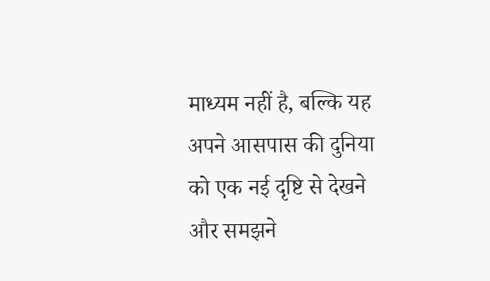माध्यम नहीं है, बल्कि यह अपने आसपास की दुनिया को एक नई दृष्टि से देखने और समझने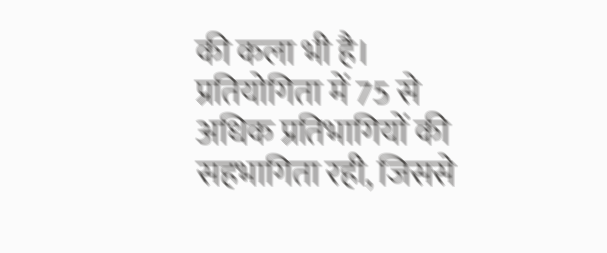की कला भी है।
प्रतियोगिता में 75 से अधिक प्रतिभागियों की सहभागिता रही, जिससे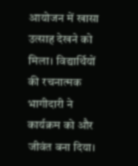आयोजन में खासा उत्साह देखने को मिला। विद्यार्थियों की रचनात्मक भागीदारी ने कार्यक्रम को और जीवंत बना दिया।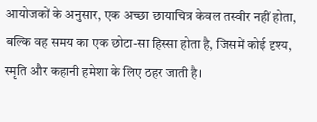आयोजकों के अनुसार, एक अच्छा छायाचित्र केवल तस्वीर नहीं होता, बल्कि वह समय का एक छोटा-सा हिस्सा होता है, जिसमें कोई दृश्य, स्मृति और कहानी हमेशा के लिए ठहर जाती है।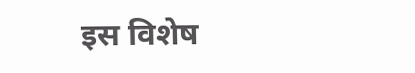इस विशेष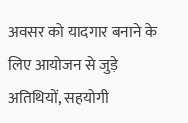अवसर को यादगार बनाने के लिए आयोजन से जुड़े अतिथियों, सहयोगी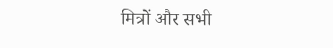मित्रों और सभी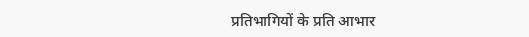प्रतिभागियों के प्रति आभार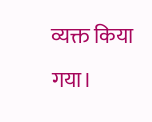व्यक्त किया गया।